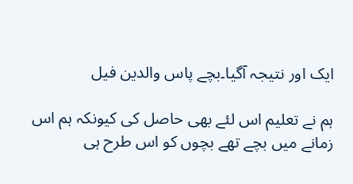ایک اور نتیجہ آگیا۔بچے پاس والدین فیل

ہم نے تعلیم اس لئے بھی حاصل کی کیونکہ ہم اس زمانے میں بچے تھے بچوں کو اس طرح ہی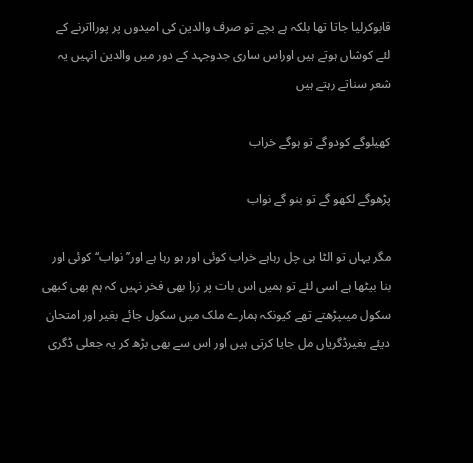قابوکرلیا جاتا تھا بلکہ ہے بچے تو صرف والدین کی امیدوں پر پورااترنے کے لئے کوشاں ہوتے ہیں اوراس ساری جدوجہد کے دور میں والدین انہیں یہ شعر سناتے رہتے ہیں

کھیلوگے کودوگے تو ہوگے خراب

پڑھوگے لکھو گے تو بنو گے نواب

مگر یہاں تو الٹا ہی چل رہاہے خراب کوئی اور ہو رہا ہے اور’’ نواب‘‘ کوئی اور بنا بیٹھا ہے اسی لئے تو ہمیں اس بات پر زرا بھی فخر نہیں کہ ہم بھی کبھی سکول میںپڑھتے تھے کیونکہ ہمارے ملک میں سکول جائے بغیر اور امتحان دیئے بغیرڈگریاں مل جایا کرتی ہیں اور اس سے بھی بڑھ کر یہ جعلی ڈگری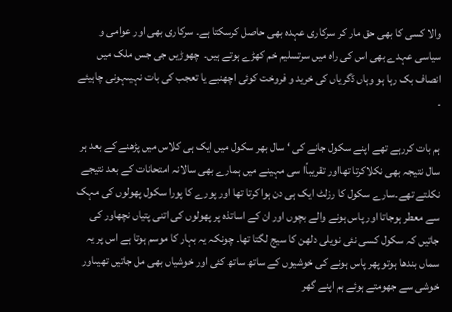والا کسی کا بھی حق مار کر سرکاری عہدہ بھی حاصل کرسکتا ہے۔ سرکاری بھی اور عوامی و سیاسی عہدے بھی اس کی راہ میں سرتسلیم خم کھڑے ہوتے ہیں۔  چھوڑیں جی جس ملک میں انصاف بک رہا ہو وہاں ڈگریاں کی خرید و فروخت کوئی اچھنبے یا تعجب کی بات نہیںہونی چاہیئے ۔

ہم بات کررہے تھے اپنے سکول جانے کی ‘ سال بھر سکول میں ایک ہی کلاس میں پڑھنے کے بعد ہر سال نتیجہ بھی نکلاکرتا تھااور تقریباًا سی مہینے میں ہمارے بھی سالانہ امتحانات کے بعد نتیجے نکلتے تھے۔سارے سکول کا رزلٹ ایک ہی دن ہوا کرتا تھا اور پورے کا پورا سکول پھولوں کی مہک سے معطر ہوجاتا اور پاس ہونے والے بچوں اور ان کے اساتذہ پر پھولوں کی اتنی پتیاں نچھاور کی جاتیں کہ سکول کسی نئی نویلی دلھن کا سیج لگتا تھا۔ چونکہ یہ بہار کا موسم ہوتا ہے اس پر یہ سماں بندھا ہوتو پھر پاس ہونے کی خوشیوں کے ساتھ ساتھ کئی اور خوشیاں بھی مل جاتیں تھیںاور خوشی سے جھومتے ہوئے ہم اپنے گھر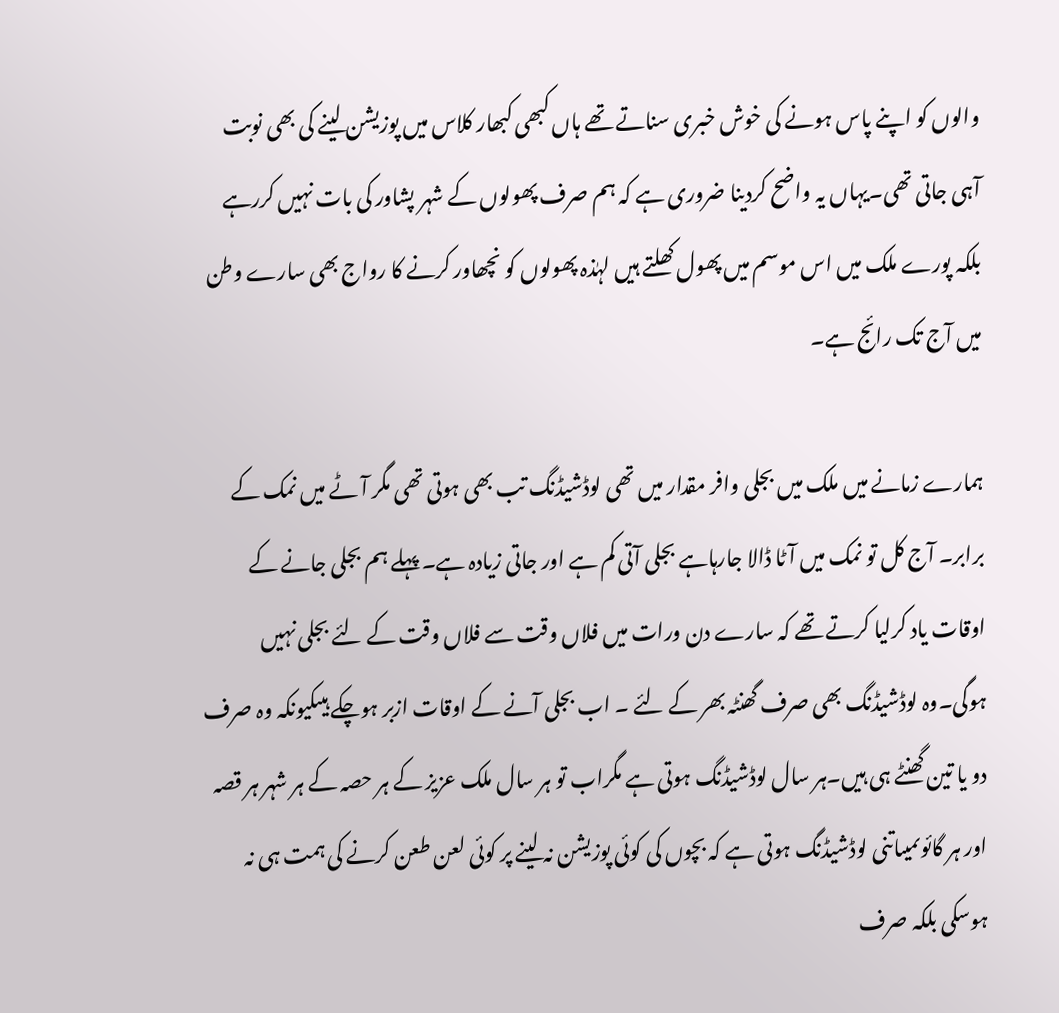والوں کو اپنے پاس ہونے کی خوش خبری سناتے تھے ہاں کبھی کبھار کلاس میں پوزیشن لینے کی بھی نوبت آہی جاتی تھی۔یہاں یہ واضح کردینا ضروری ہے کہ ہم صرف پھولوں کے شہر پشاور کی بات نہیں کررہے بلکہ پورے ملک میں اس موسم میں پھول کھلتے ہیں لہٰذہ پھولوں کو نچھاور کرنے کا رواج بھی سارے وطن میں آج تک رائج ہے۔

ہمارے زمانے میں ملک میں بجلی وافر مقدار میں تھی لوڈشیڈنگ تب بھی ہوتی تھی مگر آٹے میں نمک کے برابر۔ آج کل تو نمک میں آٹا ڈالا جارہاہے بجلی آتی کم ہے اور جاتی زیادہ ہے۔ پہلے ہم بجلی جانے کے اوقات یاد کرلیا کرتے تھے کہ سارے دن ورات میں فلاں وقت سے فلاں وقت کے لئے بجلی نہیں ہوگی۔وہ لوڈشیڈنگ بھی صرف گھنٹہ بھر کے لئے ۔ اب بجلی آنے کے اوقات ازبر ہوچکے ہیںکیونکہ وہ صرف دو یا تین گھنٹے ہی ہیں۔ہر سال لوڈشیڈنگ ہوتی ہے مگراب تو ہر سال ملک عزیز کے ہر حصہ کے ہر شہر ہر قصہ اور ہر گائوںمیںاتنی لوڈشیڈنگ ہوتی ہے کہ بچوں کی کوئی پوزیشن نہ لینے پر کوئی لعن طعن کرنے کی ہمت ہی نہ ہوسکی بلکہ صرف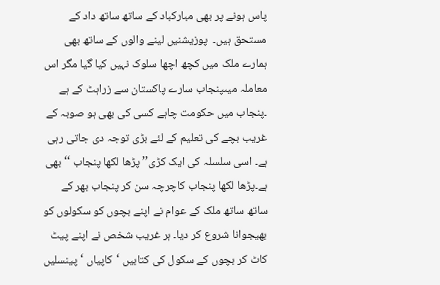پاس ہونے پر بھی مبارکباد کے ساتھ ساتھ داد کے مستحق ہیں۔  پوزیشنیں لینے والوں کے ساتھ بھی ہمارے ملک میں کچھ اچھا سلوک نہیں کیا گیا مگر اس معاملہ میںپنجاب سارے پاکستان سے زراہٹ کے ہے ۔پنجاب میں حکومت چاہے کسی کی بھی ہو صوبہ کے غریب بچے کی تعلیم کے لئے بڑی توجہ دی جاتی رہی ہے۔ اسی سلسلہ کی ایک کڑی’’ پڑھا لکھا پنجاب ‘‘بھی ہے۔پڑھا لکھا پنجاب کاچرچہ سن کر پنجاب بھر کے ساتھ ساتھ ملک کے عوام نے اپنے بچوں کو سکولوں کو بھیجوانا شروع کر دیا۔ ہر غریب شخص نے اپنے پیٹ کاٹ کر بچوں کے سکول کی کتابیں ‘کاپیاں ‘پینسلیں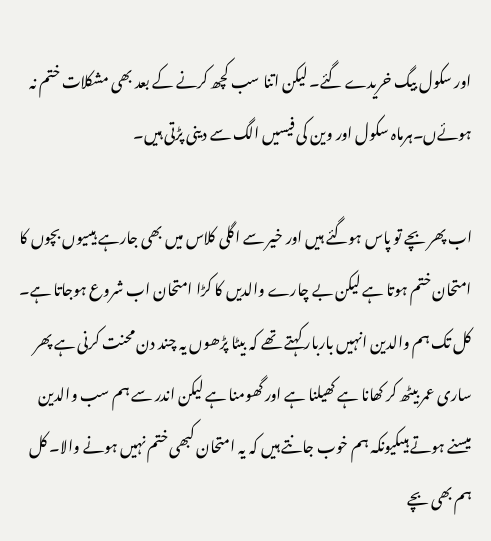اور سکول بیگ خریدے گئے۔ لیکن اتنا سب کچھ کرنے کے بعد بھی مشکلات ختم نہ ہوئےں۔ہرماہ سکول اور وین کی فیسیں الگ سے دینی پڑتی ہیں۔

اب پھر بچے تو پاس ہوگئے ہیں اور خیر سے اگلی کلاس میں بھی جارہے ہیںیوں بچوں کا امتحان ختم ہوتا ہے لیکن بے چارے والدیں کا کڑا امتحان اب شروع ہوجاتا ہے۔ کل تک ہم والدین انہیں باربار کہتے تھے کہ بیٹا پڑھوں یہ چند دن محنت کرنی ہے پھر ساری عمر بیٹھ کر کھانا ہے کھیلنا ہے اور گھومنا ہے لیکن اندر سے ہم سب والدین میسنے ہوتے ہیںکیونکہ ہم خوب جانتے ہیں کہ یہ امتحان کبھی ختم نہیں ہونے والا۔ کل ہم بھی بچے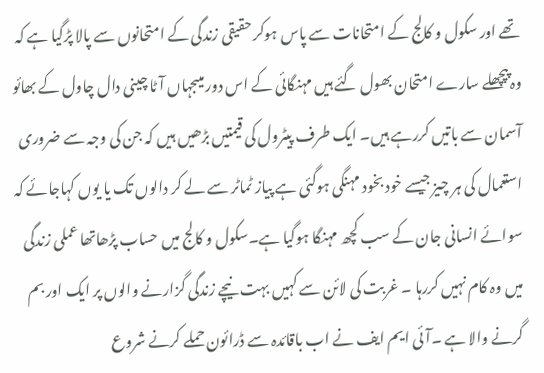تھے اور سکول و کالج کے امتحانات سے پاس ہوکر حقیقی زندگی کے امتحانوں سے پالا پڑگیا ہے کہ وہ پپچھلے سارے امتحان بھول گئے ہیں مہنگائی کے اس دور میںجہاں آٹا چینی دال چاول کے بھائو آسمان سے باتیں کررہے ہیں۔ ایک طرف پیٹرول کی قیمتیں بڑھیں ہیں کہ جن کی وجہ سے ضروری استعمال کی ہر چیز جیسے خود بخود مہنگی ہوگئی ہے پیاز ٹماٹر سے لے کر دالوں تک یا یوں کہاجائے کہ سوائے انسانی جان کے سب کچھ مہنگا ہوگیا ہے۔سکول و کالج میں حساب پڑھاتھا عملی زندگی میں وہ کام نہیں کررہا ۔ غربت کی لائن سے کہیں بہت نیچے زندگی گزارنے والوں پر ایک اور بم گرنے والا ہے ۔آئی ایم ایف نے اب باقائدہ سے ڈرائون حملے کرنے شروع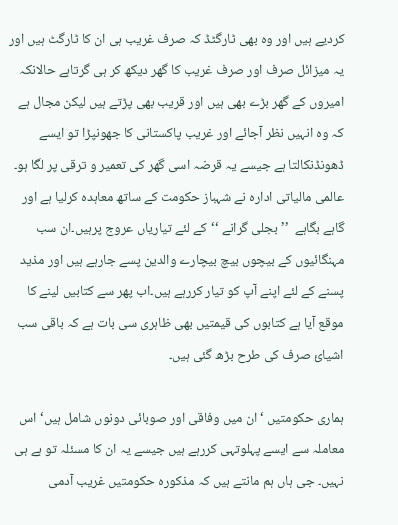کردیے ہیں اور وہ بھی ٹارگٹڈ کہ صرف غریب ہی ان کا ٹارگٹ ہیں اور یہ میزائل صرف اور صرف غریب کا گھر دیکھ کر ہی گرتاہے حالانکہ امیروں کے گھر بڑے بھی ہیں اور قریب بھی پڑتے ہیں لیکن مجال ہے کہ وہ انہیں نظر آجائے اور غریب پاکستانی کا جھونپڑا تو ایسے ڈھونڈنکالتا ہے جیسے یہ قرضہ اسی گھر کی تعمیر و ترقی پر لگا ہو۔ عالمی مالیاتی ادارہ نے شہباز حکومت کے ساتھ معاہدہ کرلیا ہے اور گاہے بگاہے  ’’بجلی گرانے ‘‘کے لئے تیاریاں عروج پرہیں۔ان سب مہنگائیوں کے بیچوں بیچ بیچارے والدین پسے جارہے ہیں اور مذید پسنے کے لئے اپنے آپ کو تیار کررہے ہیں۔اب پھر سے کتابیں لینے کا موقع آیا ہے کتابوں کی قیمتیں بھی ظاہری سی بات ہے کہ باقی سب اشیائ صرف کی طرح بڑھ گئی ہیں۔

ہماری حکومتیں ‘ان میں وفاقی اور صوبائی دونوں شامل ہیں‘ اس معاملہ سے ایسے پہلوتہی کررہے ہیں جیسے یہ ان کا مسئلہ تو ہے ہی نہیں۔ جی ہاں ہم مانتے ہیں کہ مذکورہ حکومتیں غریب آدمی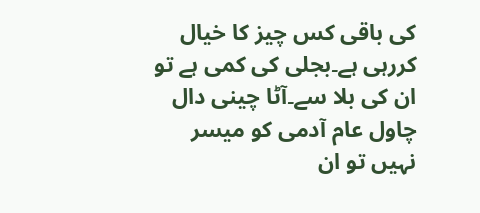کی باقی کس چیز کا خیال کررہی ہے۔بجلی کی کمی ہے تو ان کی بلا سے۔آٹا چینی دال چاول عام آدمی کو میسر نہیں تو ان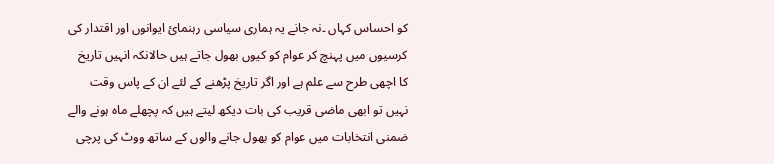کو احساس کہاں ۔نہ جانے یہ ہماری سیاسی رہنمائ ایوانوں اور اقتدار کی کرسیوں میں پہنچ کر عوام کو کیوں بھول جاتے ہیں حالانکہ انہیں تاریخ کا اچھی طرح سے علم ہے اور اگر تاریخ پڑھنے کے لئے ان کے پاس وقت نہیں تو ابھی ماضی قریب کی بات دیکھ لیتے ہیں کہ پچھلے ماہ ہونے والے ضمنی انتخابات میں عوام کو بھول جانے والوں کے ساتھ ووٹ کی پرچی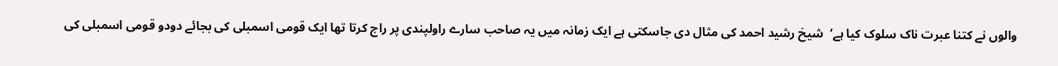والوں نے کتنا عبرت ناک سلوک کیا ہے‘  شیخ رشید احمد کی مثال دی جاسکتی ہے ایک زمانہ میں یہ صاحب سارے راولپندی پر راج کرتا تھا ایک قومی اسمبلی کی بجائے دودو قومی اسمبلی کی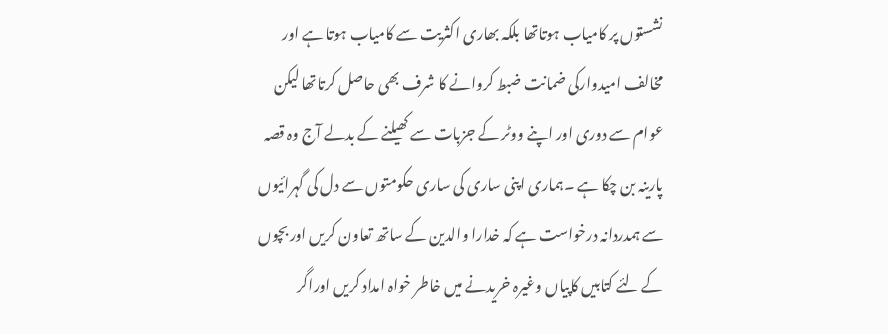نشستوں پر کامیاب ہوتاتھا بلکہ بھاری اکثریت سے کامیاب ہوتا ہے اور مخالف امیدوارکی ضمانت ضبط کروانے کا شرف بھی حاصل کرتاتھا لیکن عوام سے دوری اور اپنے ووٹر کے جزبات سے کھیلنے کے بدلے آج وہ قصہ پارینہ بن چکا ہے ۔ہماری اپنی ساری کی ساری حکومتوں سے دل کی گہرائیوں سے ہمدردانہ درخواست ہے کہ خدارا والدین کے ساتھ تعاون کریں اور بچوں کے لئے کتابیں کاپیاں وغیرہ خریدنے میں خاطر خواہ امداد کریں اوراگر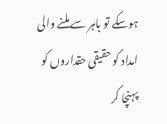ہوسکے تو باہر سے ملنے والی امداد کو حقیقی حقداروں کو پہنچا کر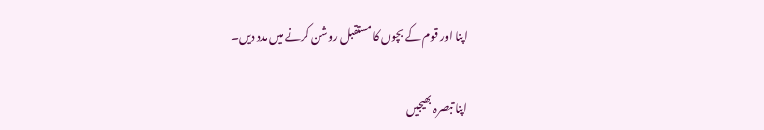اپنا اور قوم کے بچوں کا مستقبل روشن کرنے میں مدد دیں۔

اپنا تبصرہ بھیجیں